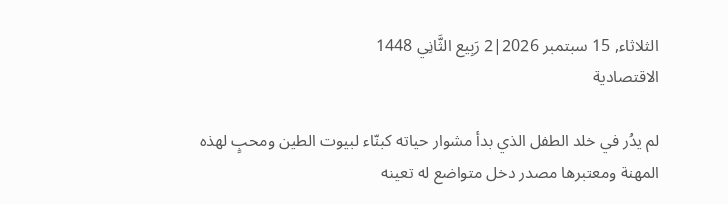الثلاثاء, 15 سبتمبر 2026|2 رَبِيع الثَّانِي 1448
الاقتصادية

لم يدُر في خلد الطفل الذي بدأ مشوار حياته كبنّاء لبيوت الطين ومحبٍ لهذه المهنة ومعتبرها مصدر دخل متواضع له تعينه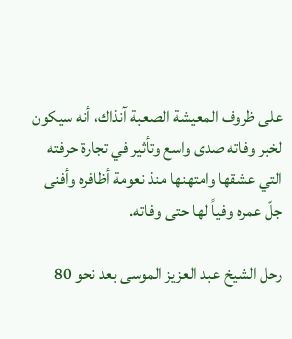على ظروف المعيشة الصعبة آنذاك، أنه سيكون لخبر وفاته صدى واسع وتأثير في تجارة حرفته التي عشقها وامتهنها منذ نعومة أظافره وأفنى جلّ عمره وفياً لها حتى وفاته.

رحل الشيخ عبد العزيز الموسى بعد نحو 80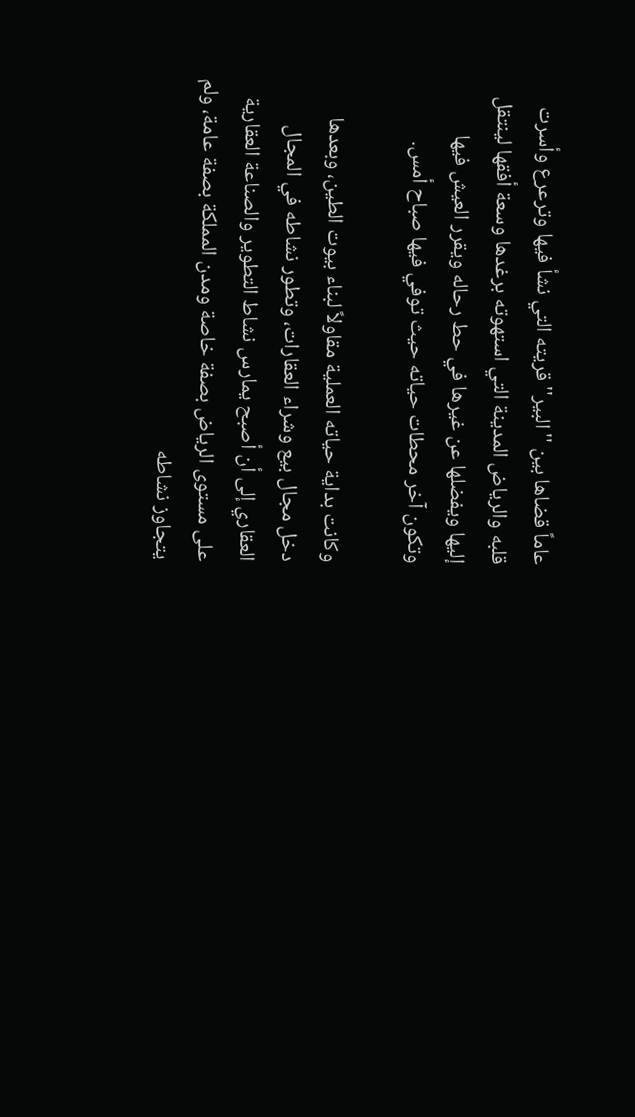عاماً قضاها بين ''البير'' قريته التي نشأ فيها وترعرع وأسرت قلبه والرياض المدينة التي استهوته برغدها وسعة أفقها لينتقل إليها ويفضلها عن غيرها في حط رحاله ويقرر العيش فيها وتكون آخر محطات حياته حيث توفي فيها صباح أمس.

وكانت بداية حياته العملية مقاولاً لبناء بيوت الطين، وبعدها دخل مجال بيع وشراء العقارات، وتطور نشاطه في المجال العقاري إلى أن أصبح يمارس نشاط التطوير والصناعة العقارية على مستوى الرياض بصفة خاصة ومدن المملكة بصفة عامة، ولم يتجاوز نشاطه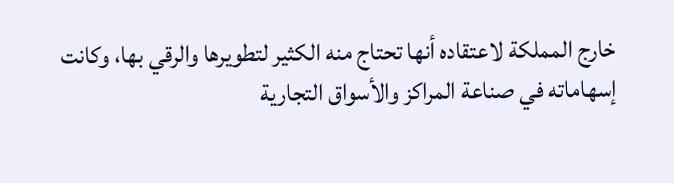خارج المملكة لاعتقاده أنها تحتاج منه الكثير لتطويرها والرقي بها، وكانت إسهاماته في صناعة المراكز والأسواق التجارية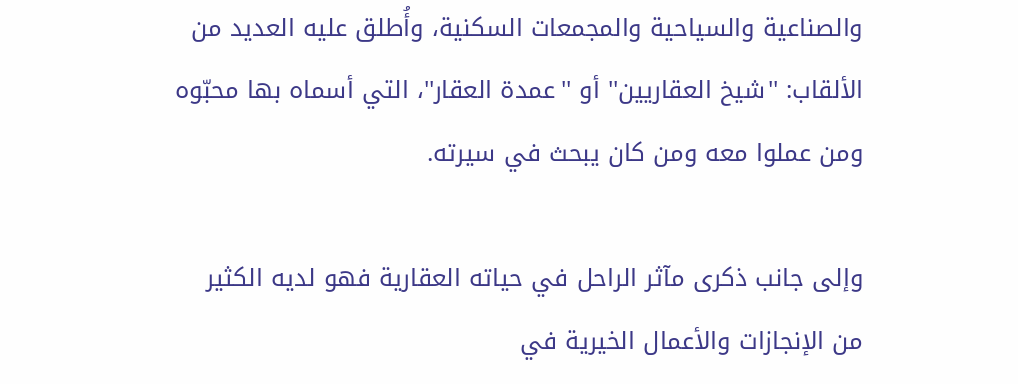والصناعية والسياحية والمجمعات السكنية، وأُطلق عليه العديد من الألقاب: ''شيخ العقاريين'' أو ''عمدة العقار''، التي أسماه بها محبّوه ومن عملوا معه ومن كان يبحث في سيرته.

وإلى جانب ذكرى مآثر الراحل في حياته العقارية فهو لديه الكثير من الإنجازات والأعمال الخيرية في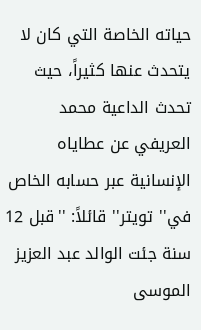حياته الخاصة التي كان لا يتحدث عنها كثيراً، حيث تحدث الداعية محمد العريفي عن عطاياه الإنسانية عبر حسابه الخاص في'' تويتر'' قائلاً: ''قبل 12 سنة جئت الوالد عبد العزيز الموسى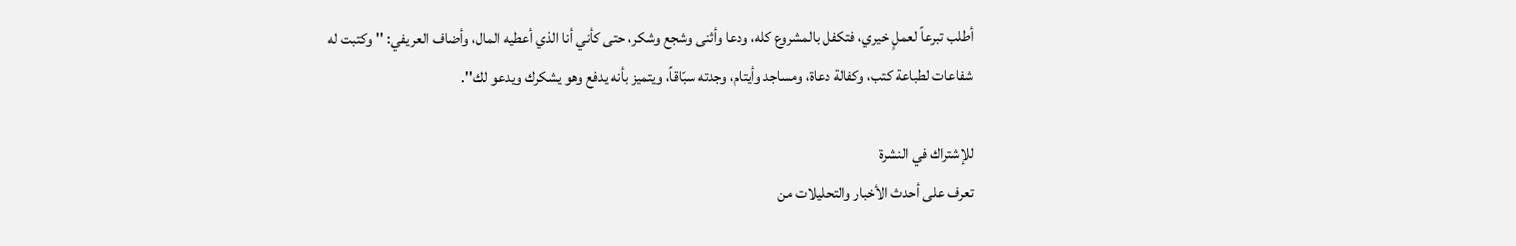أطلب تبرعاً لعملٍ خيري، فتكفل بالمشروع كله، ودعا وأثنى وشجع وشكر، حتى كأني أنا الذي أعطيه المال، وأضاف العريفي: ''وكتبت له شفاعات لطباعة كتب، وكفالة دعاة، ومساجد وأيتام، وجدته سبّاقاً، ويتميز بأنه يدفع وهو يشكرك ويدعو لك''.

للإشتراك في النشرة
تعرف على أحدث الأخبار والتحليلات من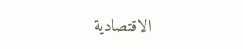الاقتصادية